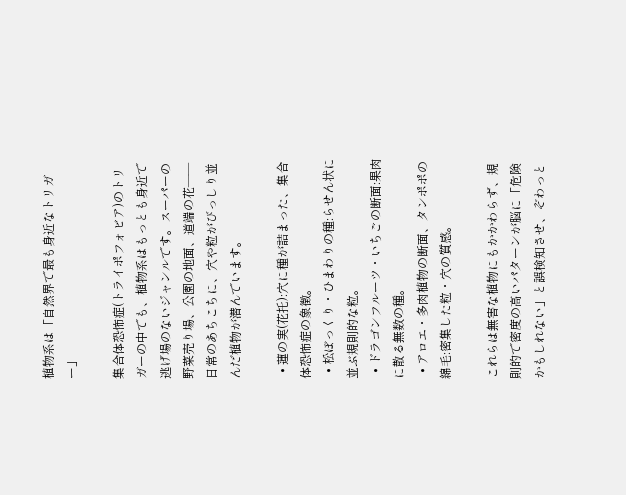植物系は「自然界で最も身近なトリガー」

集合体恐怖症(トライポフォビア)のトリガーの中でも、植物系はもっとも身近で逃げ場のないジャンルです。スーパーの野菜売り場、公園の地面、道端の花——日常のあちこちに、穴や粒がびっしり並んだ植物が潜んでいます。

  • 蓮の実(花托):穴に種が詰まった、集合体恐怖症の象徴。
  • 松ぼっくり・ひまわりの種:らせん状に並ぶ規則的な粒。
  • ドラゴンフルーツ・いちごの断面:果肉に散る無数の種。
  • アロエ・多肉植物の断面、タンポポの綿毛:密集した粒・穴の質感。

これらは無害な植物にもかかわらず、規則的で密度の高いパターンが脳に「危険かもしれない」と誤検知させ、ぞわっと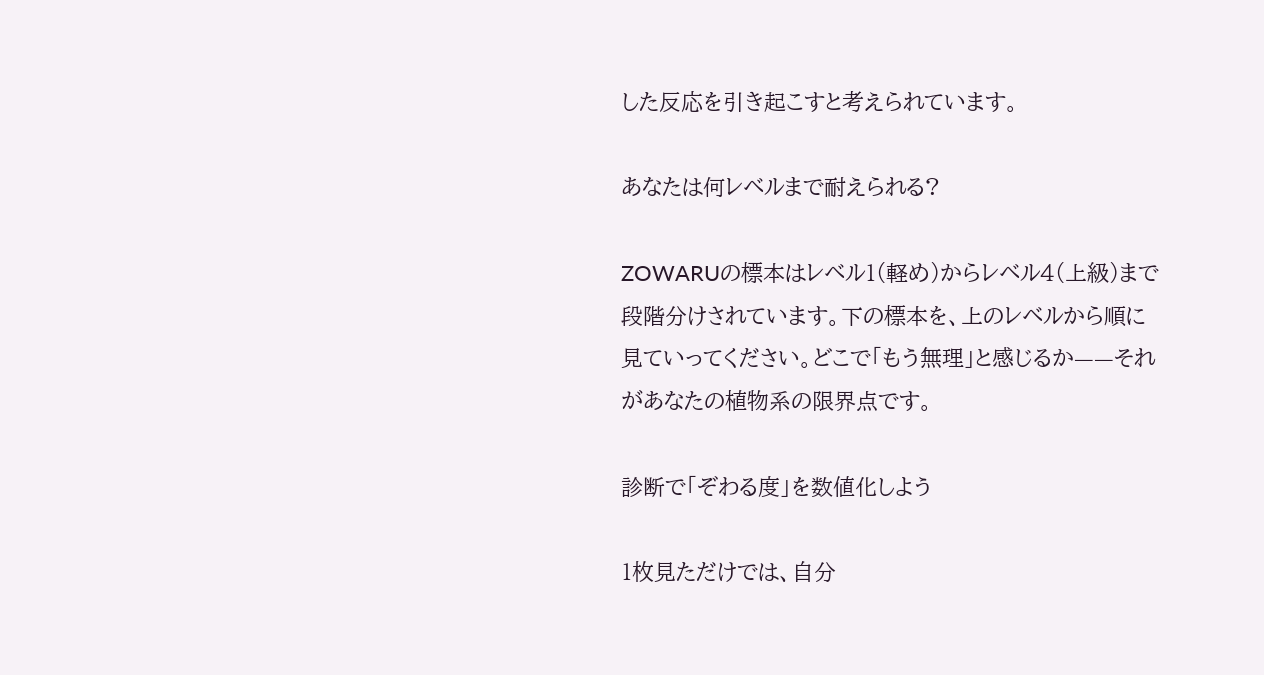した反応を引き起こすと考えられています。

あなたは何レベルまで耐えられる?

ZOWARUの標本はレベル1(軽め)からレベル4(上級)まで段階分けされています。下の標本を、上のレベルから順に見ていってください。どこで「もう無理」と感じるか——それがあなたの植物系の限界点です。

診断で「ぞわる度」を数値化しよう

1枚見ただけでは、自分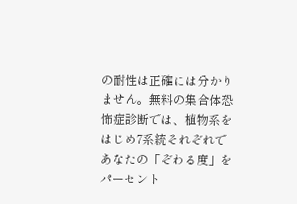の耐性は正確には分かりません。無料の集合体恐怖症診断では、植物系をはじめ7系統それぞれであなたの「ぞわる度」をパーセント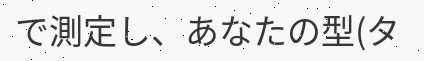で測定し、あなたの型(タ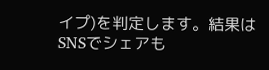イプ)を判定します。結果はSNSでシェアも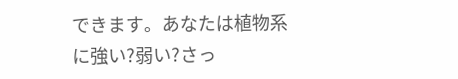できます。あなたは植物系に強い?弱い?さっ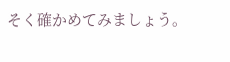そく確かめてみましょう。